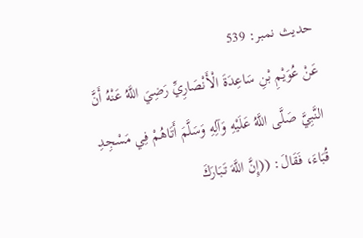حدیث نمبر: 539
عَنْ عُوَيْمِ بْنِ سَاعِدَةَ الْأَنْصَارِيِّ رَضِيَ اللَّهُ عَنْهُ أَنَّ النَّبِيَّ صَلَّى اللَّهُ عَلَيْهِ وَآلِهِ وَسَلَّمَ أَتَاهُمْ فِي مَسْجِدِ قُبَاءَ، فَقَالَ: ((إِنَّ اللَّهَ تَبَارَكَ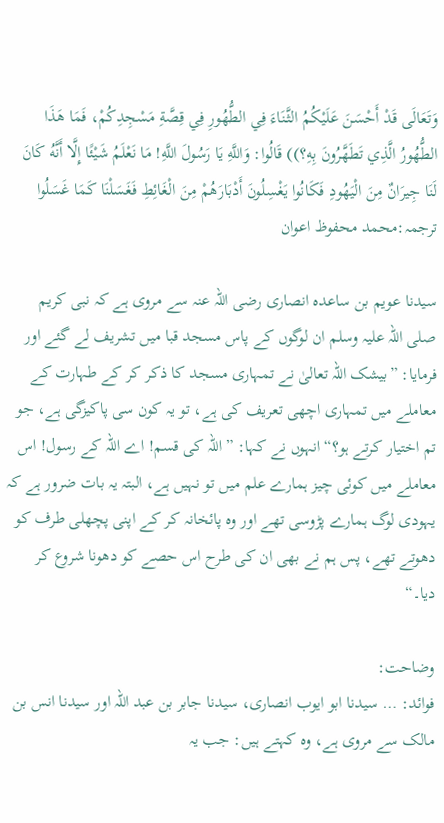وَتَعَالَى قَدْ أَحْسَنَ عَلَيْكُمُ الثَّنَاءَ فِي الطُّهُورِ فِي قِصَّةِ مَسْجِدِكُمْ، فَمَا هَذَا الطُّهُورُ الَّذِي تَطَهَّرُونَ بِهِ؟)) قَالُوا: وَاللَّهِ يَا رَسُولَ اللَّهِ! مَا نَعْلَمُ شَيْئًا إِلَّا أَنَّهُ كَانَ لَنَا جِيرَانٌ مِنَ الْيَهُودِ فَكَانُوا يَغْسِلُونَ أَدْبَارَهُمْ مِنَ الْغَائِطِ فَغَسَلْنَا كَمَا غَسَلُوا
ترجمہ:محمد محفوظ اعوان

سیدنا عویم بن ساعدہ انصاری رضی اللہ عنہ سے مروی ہے کہ نبی کریم صلی اللہ علیہ وسلم ان لوگوں کے پاس مسجد قبا میں تشریف لے گئے اور فرمایا: ”بیشک اللہ تعالیٰ نے تمہاری مسجد کا ذکر کر کے طہارت کے معاملے میں تمہاری اچھی تعریف کی ہے، تو یہ کون سی پاکیزگی ہے، جو تم اختیار کرتے ہو؟“ انہوں نے کہا: ”اللہ کی قسم! اے اللہ کے رسول! اس معاملے میں کوئی چیز ہمارے علم میں تو نہیں ہے، البتہ یہ بات ضرور ہے کہ یہودی لوگ ہمارے پڑوسی تھے اور وہ پائخانہ کر کے اپنی پچھلی طرف کو دھوتے تھے، پس ہم نے بھی ان کی طرح اس حصے کو دھونا شروع کر دیا۔“

وضاحت:
فوائد: … سیدنا ابو ایوب انصاری، سیدنا جابر بن عبد اللہ اور سیدنا انس بن مالک سے مروی ہے، وہ کہتے ہیں: جب یہ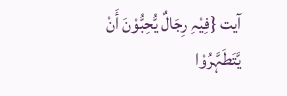آیت {فِیْہِ رِجَالٌ یُّحِبُّوْنَ أَنْ یَّتَطَہَّرُوْا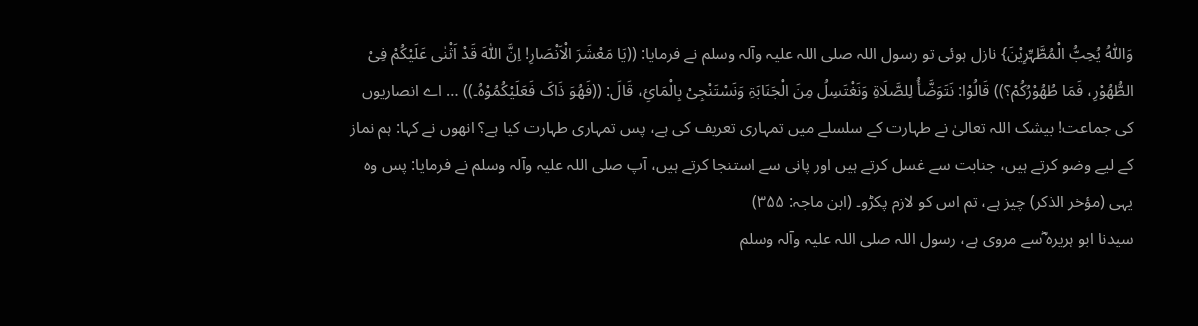وَاللّٰہُ یُحِبُّ الْمُطَّہِّرِیْنَ} نازل ہوئی تو رسول اللہ صلی اللہ علیہ وآلہ وسلم نے فرمایا: ((یَا مَعْشَرَ الْاَنْصَارِ! اِنَّ اللّٰہَ قَدْ اَثْنٰی عَلَیْکُمْ فِیْ الطُّھُوْرِ، فَمَا طُھُوْرُکُمْ؟)) قَالُوْا: نَتَوَضَّأُ لِلصَّلَاۃِ وَنَغْتَسِلُ مِنَ الْجَنَابَۃِ وَنَسْتَنْجِیْ بِالْمَائِ، قَالَ: ((فَھُوَ ذَاکَ فَعَلَیْکُمُوْہُ۔)) … اے انصاریوں کی جماعت! بیشک اللہ تعالیٰ نے طہارت کے سلسلے میں تمہاری تعریف کی ہے، پس تمہاری طہارت کیا ہے؟ انھوں نے کہا: ہم نماز کے لیے وضو کرتے ہیں، جنابت سے غسل کرتے ہیں اور پانی سے استنجا کرتے ہیں، آپ صلی اللہ علیہ وآلہ وسلم نے فرمایا: پس وہ یہی (مؤخر الذکر) چیز ہے، تم اس کو لازم پکڑو۔ (ابن ماجہ: ۳۵۵)
سیدنا ابو ہریرہ ؓسے مروی ہے، رسول اللہ صلی اللہ علیہ وآلہ وسلم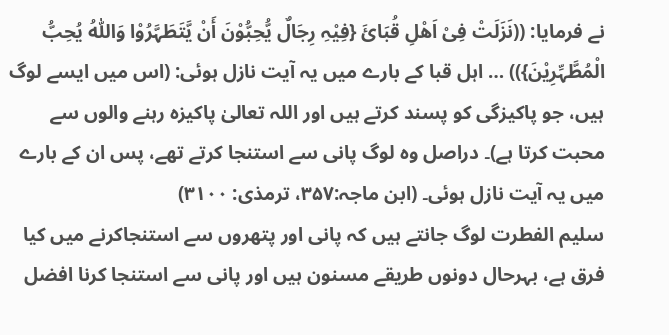نے فرمایا: ((نَزَلَتْ فِیْ اَھْلِ قُبَائَ {فِیْہِ رِجَالٌ یُّحِبُّوْنَ أَنْ یَّتَطَہَّرُوْا وَاللّٰہُ یُحِبُّ الْمُطَّہِّرِیْنَ})) … اہل قبا کے بارے میں یہ آیت نازل ہوئی: (اس میں ایسے لوگ ہیں، جو پاکیزگی کو پسند کرتے ہیں اور اللہ تعالیٰ پاکیزہ رہنے والوں سے محبت کرتا ہے)۔ دراصل وہ لوگ پانی سے استنجا کرتے تھے، پس ان کے بارے میں یہ آیت نازل ہوئی۔ (ابن ماجہ:۳۵۷، ترمذی: ۳۱۰۰)
سلیم الفطرت لوگ جانتے ہیں کہ پانی اور پتھروں سے استنجاکرنے میں کیا فرق ہے، بہرحال دونوں طریقے مسنون ہیں اور پانی سے استنجا کرنا افضل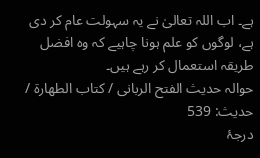ہے۔ اب اللہ تعالیٰ نے یہ سہولت عام کر دی ہے، لوگوں کو علم ہونا چاہیے کہ وہ افضل طریقہ استعمال کر رہے ہیں۔
حوالہ حدیث الفتح الربانی / كتاب الطهارة / حدیث: 539
درجۂ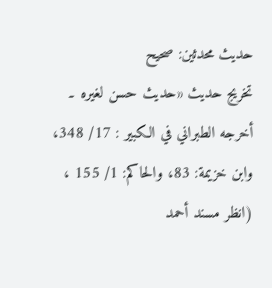حدیث محدثین: صحیح
تخریج حدیث «حديث حسن لغيره ۔ أخرجه الطبراني في الكبير : 17/ 348، وابن خزيمة: 83، والحاكم: 1/ 155 ، (انظر مسند أحمد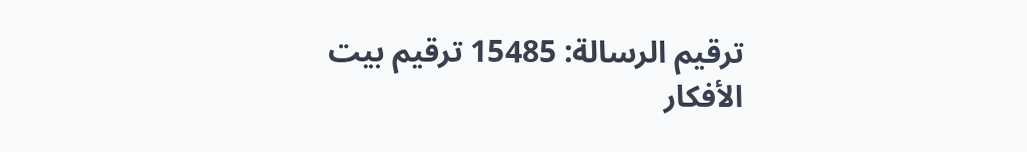ترقيم الرسالة: 15485 ترقیم بيت الأفكار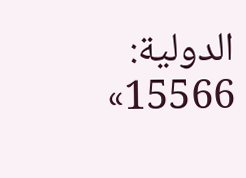الدولية: 15566»